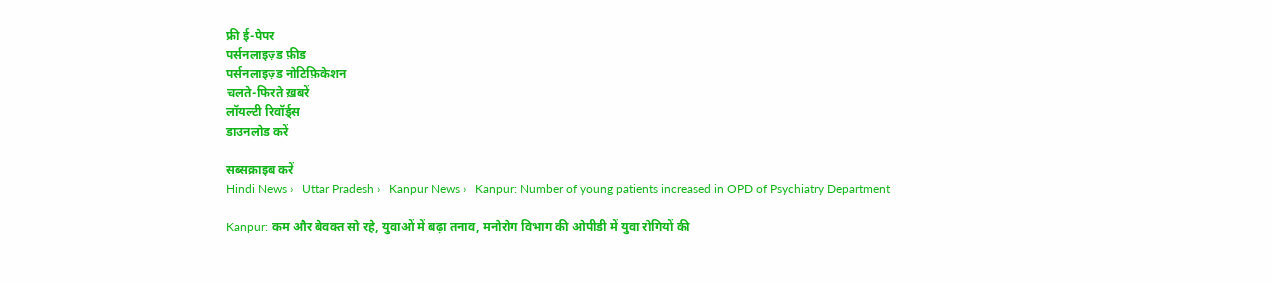फ्री ई-पेपर
पर्सनलाइज़्ड फ़ीड
पर्सनलाइज़्ड नोटिफ़िकेशन
चलते-फिरते ख़बरें
लॉयल्टी रिवॉर्ड्स
डाउनलोड करें

सब्सक्राइब करें
Hindi News ›   Uttar Pradesh ›   Kanpur News ›   Kanpur: Number of young patients increased in OPD of Psychiatry Department

Kanpur: कम और बेवक्त सो रहे, युवाओं में बढ़ा तनाव, मनोरोग विभाग की ओपीडी में युवा रोगियों की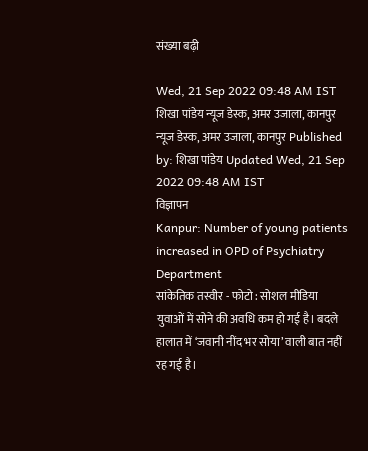संख्या बढ़ी

Wed, 21 Sep 2022 09:48 AM IST
शिखा पांडेय न्यूज डेस्क, अमर उजाला, कानपुर
न्यूज डेस्क, अमर उजाला, कानपुर Published by: शिखा पांडेय Updated Wed, 21 Sep 2022 09:48 AM IST
विज्ञापन
Kanpur: Number of young patients increased in OPD of Psychiatry Department
सांकेतिक तस्वीर - फोटो : सोशल मीडिया
युवाओं में सोने की अवधि कम हो गई है। बदले हालात में ‘जवानी नींद भर सोया’ वाली बात नहीं रह गई है।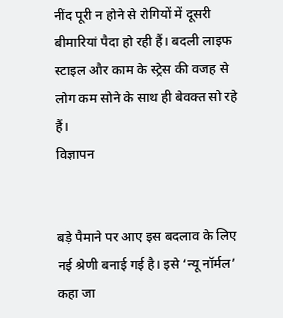नींद पूरी न होने से रोगियों में दूसरी बीमारियां पैदा हो रही हैं। बदली लाइफ स्टाइल और काम के स्ट्रेस की वजह से लोग कम सोने के साथ ही बेवक्त सो रहे हैं।
विज्ञापन


बड़े पैमाने पर आए इस बदलाव के लिए नई श्रेणी बनाई गई है। इसे ‘न्यू नॉर्मल’ कहा जा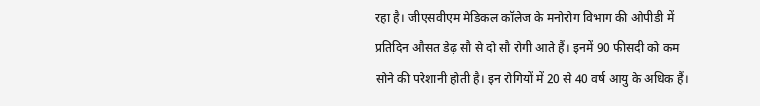रहा है। जीएसवीएम मेडिकल कॉलेज के मनोरोग विभाग की ओपीडी में प्रतिदिन औसत डेढ़ सौ से दो सौ रोगी आते हैं। इनमें 90 फीसदी को कम सोने की परेशानी होती है। इन रोगियों में 20 से 40 वर्ष आयु के अधिक हैं।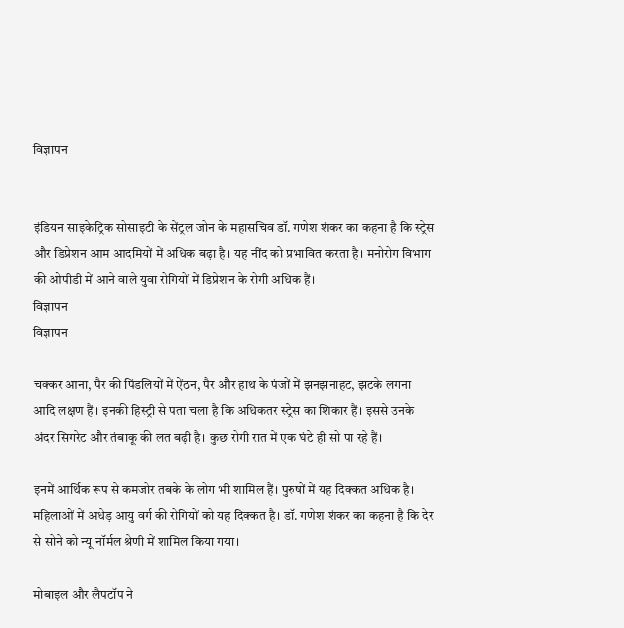विज्ञापन


इंडियन साइकेट्रिक सोसाइटी के सेंट्रल जोन के महासचिव डॉ. गणेश शंकर का कहना है कि स्ट्रेस और डिप्रेशन आम आदमियों में अधिक बढ़ा है। यह नींद को प्रभावित करता है। मनोरोग विभाग की ओपीडी में आने वाले युवा रोगियों में डिप्रेशन के रोगी अधिक हैं।
विज्ञापन
विज्ञापन

चक्कर आना, पैर की पिंडलियों में ऐंठन, पैर और हाथ के पंजों में झनझनाहट, झटके लगना आदि लक्षण हैं। इनकी हिस्ट्री से पता चला है कि अधिकतर स्ट्रेस का शिकार हैं। इससे उनके अंदर सिगरेट और तंबाकू की लत बढ़ी है। कुछ रोगी रात में एक घंटे ही सो पा रहे हैं।

इनमें आर्थिक रूप से कमजोर तबके के लोग भी शामिल हैं। पुरुषों में यह दिक्कत अधिक है। महिलाओं में अधेड़ आयु वर्ग की रोगियों को यह दिक्कत है। डॉ. गणेश शंकर का कहना है कि देर से सोने को न्यू नॉर्मल श्रेणी में शामिल किया गया।

मोबाइल और लैपटॉप ने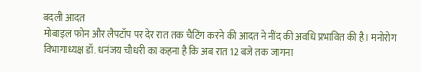बदली आदत
मोबाइल फोन और लैपटॉप पर देर रात तक चैटिंग करने की आदत ने नींद की अवधि प्रभावित की है। मनोरोग विभागाध्यक्ष डॉ. धनंजय चौधरी का कहना है कि अब रात 12 बजे तक जागना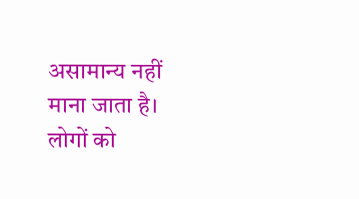असामान्य नहीं माना जाता है। लोगों को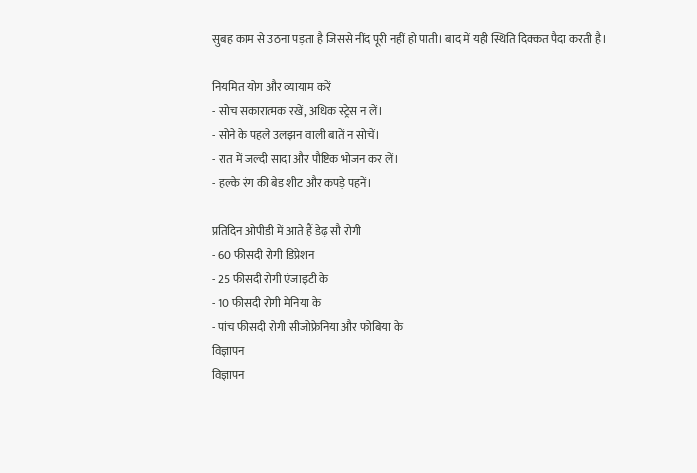सुबह काम से उठना पड़ता है जिससे नींद पूरी नहीं हो पाती। बाद में यही स्थिति दिक्कत पैदा करती है।

नियमित योग और व्यायाम करें
- सोच सकारात्मक रखें, अधिक स्ट्रेस न लें।
- सोने के पहले उलझन वाली बातें न सोचें।
- रात में जल्दी सादा और पौष्टिक भोजन कर लें।
- हल्के रंग की बेड शीट और कपड़े पहनें।

प्रतिदिन ओपीडी में आते हैं डेढ़ सौ रोगी
- 60 फीसदी रोगी डिप्रेशन
- 25 फीसदी रोगी एंजाइटी के
- 10 फीसदी रोगी मेनिया के
- पांच फीसदी रोगी सीजोफ्रेनिया और फोबिया के
विज्ञापन
विज्ञापन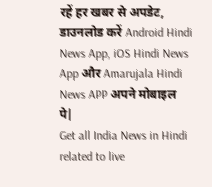रहें हर खबर से अपडेट, डाउनलोड करें Android Hindi News App, iOS Hindi News App और Amarujala Hindi News APP अपने मोबाइल पे|
Get all India News in Hindi related to live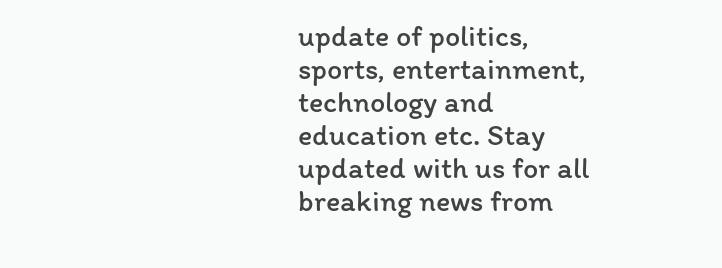update of politics, sports, entertainment, technology and education etc. Stay updated with us for all breaking news from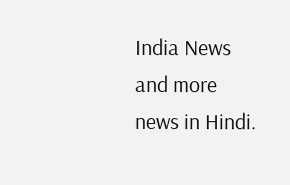India News and more news in Hindi.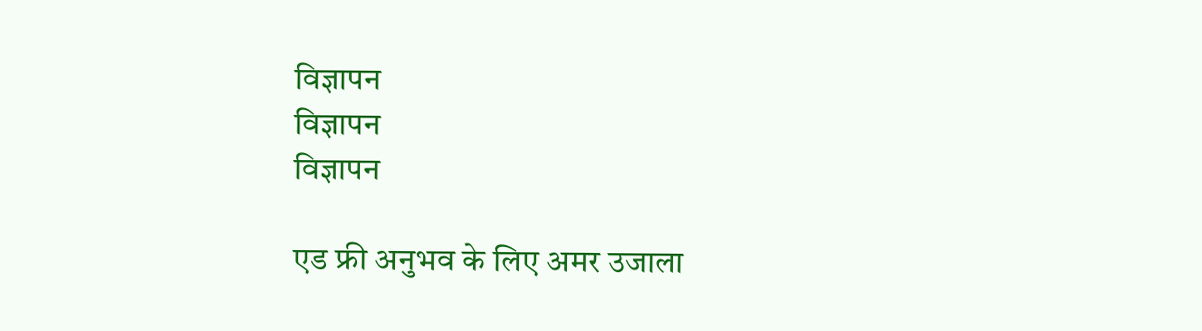विज्ञापन
विज्ञापन
विज्ञापन

एड फ्री अनुभव के लिए अमर उजाला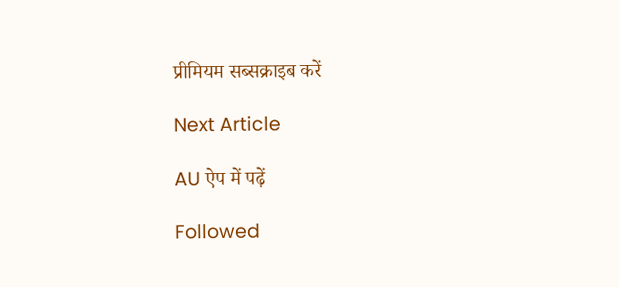प्रीमियम सब्सक्राइब करें

Next Article

AU ऐप में पढ़ें

Followed